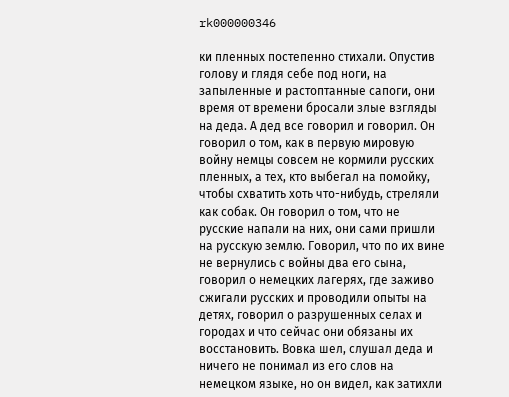rk000000346

ки пленных постепенно стихали. Опустив голову и глядя себе под ноги, на запыленные и растоптанные сапоги, они время от времени бросали злые взгляды на деда. А дед все говорил и говорил. Он говорил о том, как в первую мировую войну немцы совсем не кормили русских пленных, а тех, кто выбегал на помойку, чтобы схватить хоть что-нибудь, стреляли как собак. Он говорил о том, что не русские напали на них, они сами пришли на русскую землю. Говорил, что по их вине не вернулись с войны два его сына, говорил о немецких лагерях, где заживо сжигали русских и проводили опыты на детях, говорил о разрушенных селах и городах и что сейчас они обязаны их восстановить. Вовка шел, слушал деда и ничего не понимал из его слов на немецком языке, но он видел, как затихли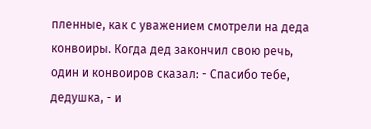пленные, как с уважением смотрели на деда конвоиры. Когда дед закончил свою речь, один и конвоиров сказал: - Спасибо тебе, дедушка, - и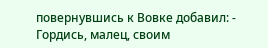повернувшись к Вовке добавил: - Гордись, малец, своим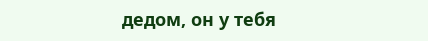дедом, он у тебя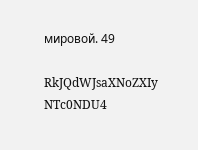мировой. 49

RkJQdWJsaXNoZXIy NTc0NDU4